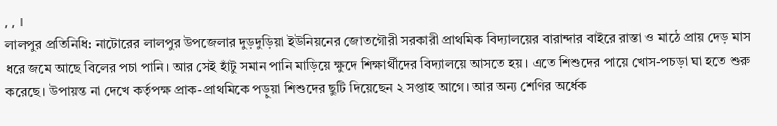, , ।
লালপুর প্রতিনিধি: নাটোরের লালপুর উপজেলার দুড়দুড়িয়া ইউনিয়নের জোতগৌরী সরকারী প্রাথমিক বিদ্যালয়ের বারান্দার বাইরে রাস্তা ও মাঠে প্রায় দেড় মাস ধরে জমে আছে বিলের পচা পানি। আর সেই হাঁটু সমান পানি মাড়িয়ে ক্ষুদে শিক্ষার্থীদের বিদ্যালয়ে আসতে হয়। এতে শিশুদের পায়ে খোস-পচড়া ঘা হতে শুরু করেছে। উপায়ন্ত না দেখে কর্তৃপক্ষ প্রাক-প্রাথমিকে পড়ুয়া শিশুদের ছুটি দিয়েছেন ২ সপ্তাহ আগে। আর অন্য শেণির অর্ধেক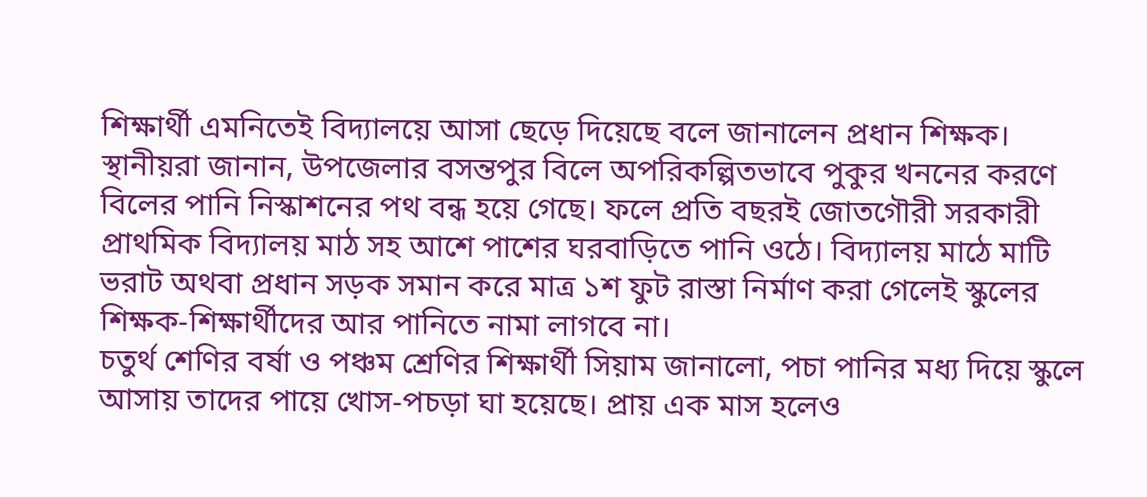শিক্ষার্থী এমনিতেই বিদ্যালয়ে আসা ছেড়ে দিয়েছে বলে জানালেন প্রধান শিক্ষক।
স্থানীয়রা জানান, উপজেলার বসন্তপুর বিলে অপরিকল্পিতভাবে পুকুর খননের করণে বিলের পানি নিস্কাশনের পথ বন্ধ হয়ে গেছে। ফলে প্রতি বছরই জোতগৌরী সরকারী প্রাথমিক বিদ্যালয় মাঠ সহ আশে পাশের ঘরবাড়িতে পানি ওঠে। বিদ্যালয় মাঠে মাটি ভরাট অথবা প্রধান সড়ক সমান করে মাত্র ১শ ফুট রাস্তা নির্মাণ করা গেলেই স্কুলের শিক্ষক-শিক্ষার্থীদের আর পানিতে নামা লাগবে না।
চতুর্থ শেণির বর্ষা ও পঞ্চম শ্রেণির শিক্ষার্থী সিয়াম জানালো, পচা পানির মধ্য দিয়ে স্কুলে আসায় তাদের পায়ে খোস-পচড়া ঘা হয়েছে। প্রায় এক মাস হলেও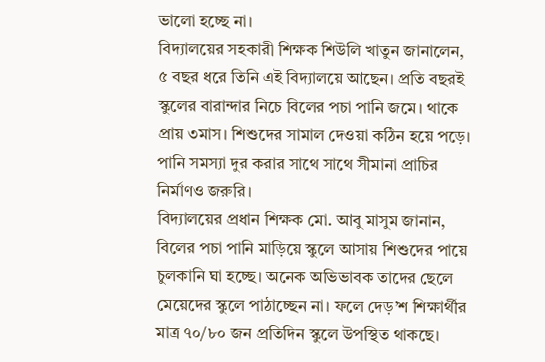ভালো হচ্ছে না।
বিদ্যালয়ের সহকারী শিক্ষক শিউলি খাতুন জানালেন, ৫ বছর ধরে তিনি এই বিদ্যালয়ে আছেন। প্রতি বছরই স্কুলের বারান্দার নিচে বিলের পচা পানি জমে। থাকে প্রায় ৩মাস। শিশুদের সামাল দেওয়া কঠিন হয়ে পড়ে। পানি সমস্যা দুর করার সাথে সাথে সীমানা প্রাচির নির্মাণও জরুরি।
বিদ্যালয়ের প্রধান শিক্ষক মো. আবু মাসুম জানান, বিলের পচা পানি মাড়িয়ে স্কুলে আসায় শিশুদের পায়ে চুলকানি ঘা হচ্ছে। অনেক অভিভাবক তাদের ছেলে মেয়েদের স্কুলে পাঠাচ্ছেন না। ফলে দেড়’শ শিক্ষার্থীর মাত্র ৭০/৮০ জন প্রতিদিন স্কুলে উপস্থিত থাকছে।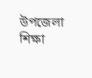উপজেলা শিক্ষা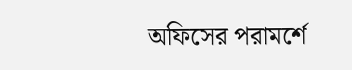অফিসের পরামর্শে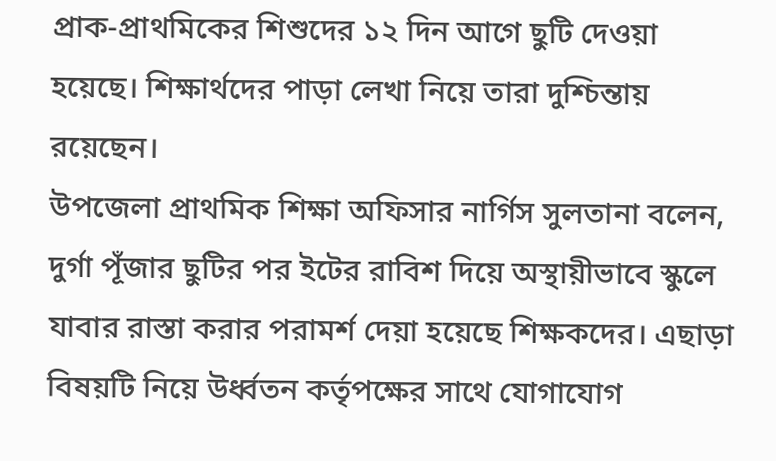প্রাক-প্রাথমিকের শিশুদের ১২ দিন আগে ছুটি দেওয়া হয়েছে। শিক্ষার্থদের পাড়া লেখা নিয়ে তারা দুশ্চিন্তায় রয়েছেন।
উপজেলা প্রাথমিক শিক্ষা অফিসার নার্গিস সুলতানা বলেন, দুর্গা পূঁজার ছুটির পর ইটের রাবিশ দিয়ে অস্থায়ীভাবে স্কুলে যাবার রাস্তা করার পরামর্শ দেয়া হয়েছে শিক্ষকদের। এছাড়া বিষয়টি নিয়ে উর্ধ্বতন কর্তৃপক্ষের সাথে যোগাযোগ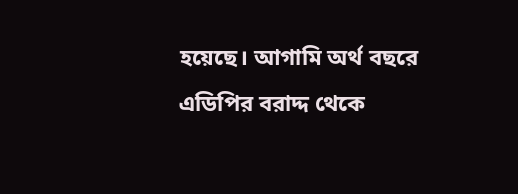হয়েছে। আগামি অর্থ বছরে এডিপির বরাদ্দ থেকে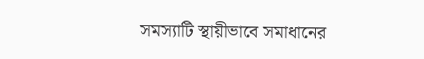সমস্যাটি স্থায়ীভাবে সমাধানের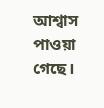আশ্বাস পাওয়া গেছে।